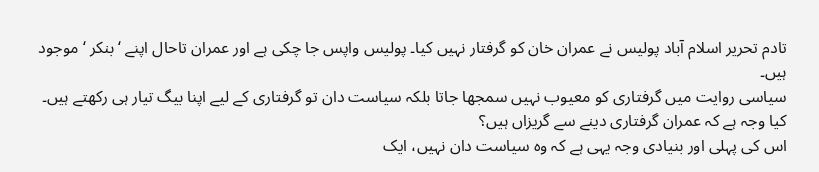تادم تحریر اسلام آباد پولیس نے عمران خان کو گرفتار نہیں کیا۔ پولیس واپس جا چکی ہے اور عمران تاحال اپنے ‘ بنکر ‘ موجود ہیں۔
سیاسی روایت میں گرفتاری کو معیوب نہیں سمجھا جاتا بلکہ سیاست دان تو گرفتاری کے لیے اپنا بیگ تیار ہی رکھتے ہیں۔ کیا وجہ ہے کہ عمران گرفتاری دینے سے گریزاں ہیں؟
اس کی پہلی اور بنیادی وجہ یہی ہے کہ وہ سیاست دان نہیں، ایک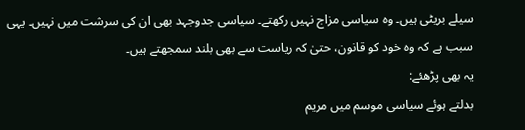سیلے بریٹی ہیں۔ وہ سیاسی مزاج نہیں رکھتے۔ سیاسی جدوجہد بھی ان کی سرشت میں نہیں۔ یہی سبب ہے کہ وہ خود کو قانون، حتیٰ کہ ریاست سے بھی بلند سمجھتے ہیں۔
یہ بھی پڑھئے:
بدلتے ہوئے سیاسی موسم میں مریم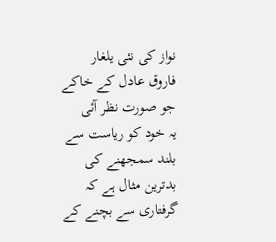نواز کی نئی یلغار
فاروق عادل کے خاکے جو صورت نظر آئی
یہ خود کو ریاست سے بلند سمجھنے کی بدترین مثال ہے کہ گرفتاری سے بچنے کے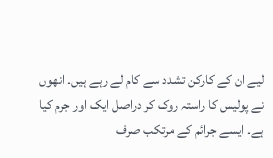لیے ان کے کارکن تشدد سے کام لے رہے ہیں۔ انھوں نے پولیس کا راستہ روک کر دراصل ایک اور جرم کیا ہے۔ ایسے جرائم کے مرتکب صرف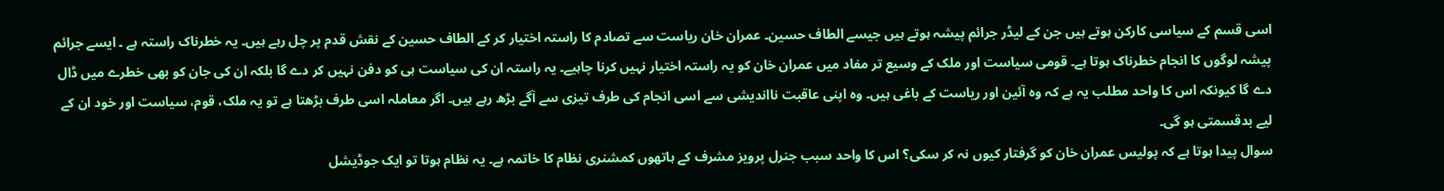اسی قسم کے سیاسی کارکن ہوتے ہیں جن کے لیڈر جرائم پیشہ ہوتے ہیں جیسے الطاف حسین۔ عمران خان ریاست سے تصادم کا راستہ اختیار کر کے الطاف حسین کے نقش قدم پر چل رہے ہیں۔ یہ خطرناک راستہ ہے ۔ ایسے جرائم پیشہ لوگوں کا انجام خطرناک ہوتا ہے۔ قومی سیاست اور ملک کے وسیع تر مفاد میں عمران خان کو یہ راستہ اختیار نہیں کرنا چاہیے۔ یہ راستہ ان کی سیاست ہی کو دفن نہیں کر دے گا بلکہ ان کی جان کو بھی خطرے میں ڈال دے گا کیونکہ اس کا واحد مطلب یہ ہے کہ وہ آئین اور ریاست کے باغی ہیں۔ وہ اپنی عاقبت نااندیشی سے اسی انجام کی طرف تیزی سے آگے بڑھ رہے ہیں۔ اگر معاملہ اسی طرف بڑھتا ہے تو یہ ملک، قوم، سیاست اور خود ان کے لیے بدقسمتی ہو گی۔
سوال پیدا ہوتا ہے کہ پولیس عمران خان کو گرفتار کیوں نہ کر سکی؟ اس کا واحد سبب جنرل پرویز مشرف کے ہاتھوں کمشنری نظام کا خاتمہ ہے۔ یہ نظام ہوتا تو ایک جوڈیشل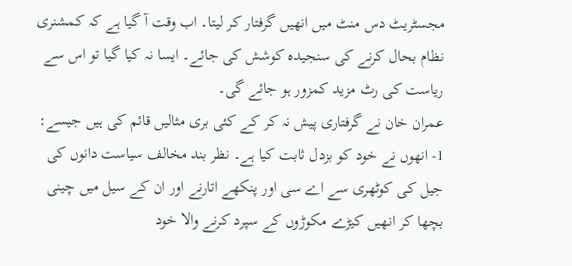مجسٹریٹ دس منٹ میں انھیں گرفتار کر لیتا۔ اب وقت آ گیا ہے کہ کمشنری نظام بحال کرنے کی سنجیدہ کوشش کی جائے۔ ایسا نہ کیا گیا تو اس سے ریاست کی رٹ مزید کمزور ہو جائے گی۔
عمران خان نے گرفتاری پیش نہ کر کے کئی بری مثالیں قائم کی ہیں جیسے:
1- انھوں نے خود کو بزدل ثابت کیا ہے۔ نظر بند مخالف سیاست دانوں کی جیل کی کوٹھری سے اے سی اور پنکھے اتارنے اور ان کے سیل میں چینی بچھا کر انھیں کیڑے مکوڑوں کے سپرد کرنے والا خود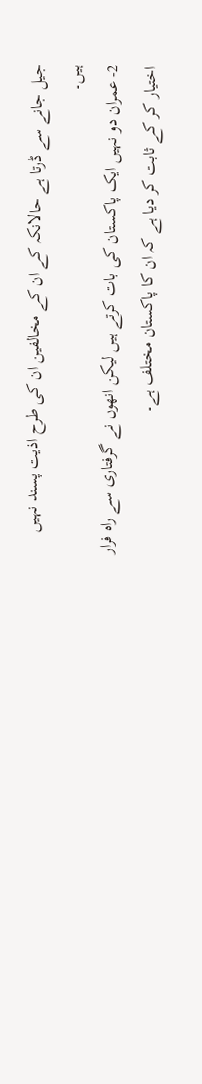جیل جانے سے ڈرتا ہے حالانکہ کے ان کے مخالفین ان کی طرح اذیت پسند نہیں ہیں۔
2- عمران دو نہیں ایک پاکستان کی بات کرتے ہیں لیکن انھوں نے گرفتاری سے راہ فرار اختیار کر کے ثابت کر دیا ہے کہ ان کا پاکستان مختلف ہے۔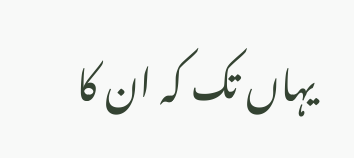یہاں تک کہ ان کا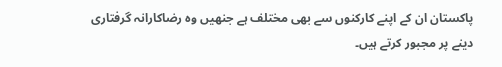پاکستان ان کے اپنے کارکنوں سے بھی مختلف ہے جنھیں وہ رضاکارانہ گرفتاری دینے پر مجبور کرتے ہیں۔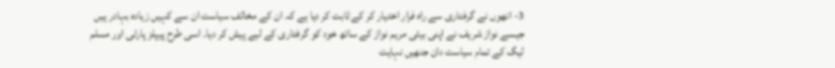3- انھوں نے گرفتاری سے راہ فرار اختیار کر کے ثابت کر دیا ہے کہ ان کے مخالف سیاست ان سے کہیں زیادہ بہادر ہیں جیسے نواز شریف نے اپنی بیٹی مریم نواز کے ساتھ خود کو گرفتاری کے لیے پیش کر دیا۔ اسی طرح پیپلز پارٹی اور مسلم لیگ کے تمام سیاست دان جنھیں نہایت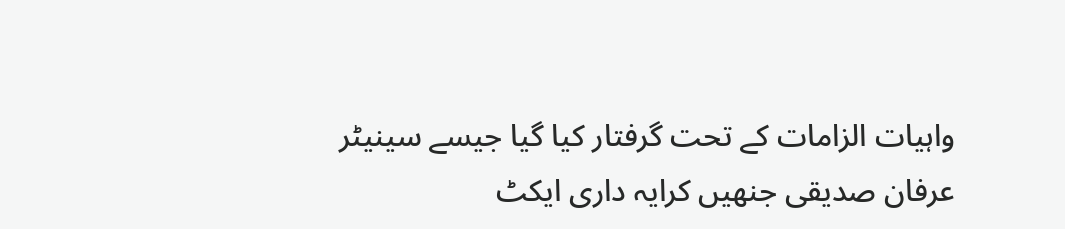واہیات الزامات کے تحت گرفتار کیا گیا جیسے سینیٹر عرفان صدیقی جنھیں کرایہ داری ایکٹ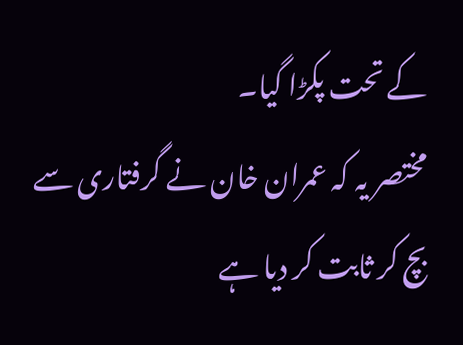کے تحت پکڑا گیا۔
مختصر یہ کہ عمران خان نے گرفتاری سے بچ کر ثابت کر دیا ہے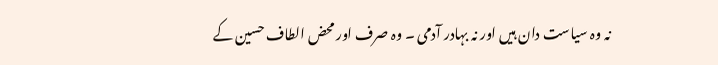نہ وہ سیاست دان ہیں اور نہ بہادر آدمی ۔ وہ صرف اور محض الطاف حسین کے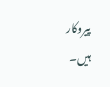پیروکار ہیں۔